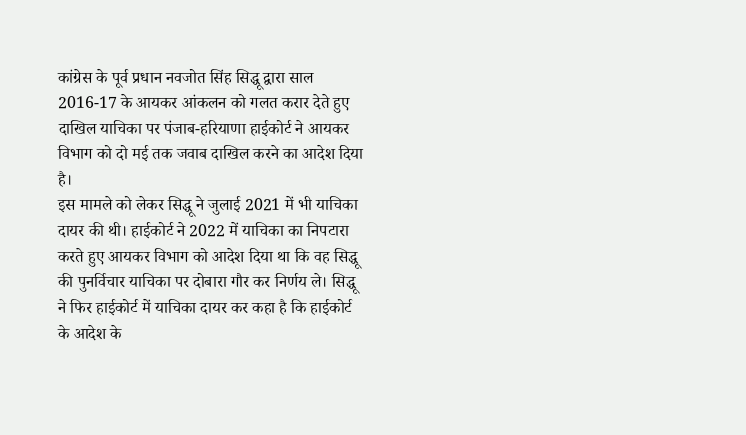कांग्रेस के पूर्व प्रधान नवजोत सिंह सिद्धू द्वारा साल 2016-17 के आयकर आंकलन को गलत करार देते हुए दाखिल याचिका पर पंजाब-हरियाणा हाईकोर्ट ने आयकर विभाग को दो मई तक जवाब दाखिल करने का आदेश दिया है।
इस मामले को लेकर सिद्धू ने जुलाई 2021 में भी याचिका दायर की थी। हाईकोर्ट ने 2022 में याचिका का निपटारा करते हुए आयकर विभाग को आदेश दिया था कि वह सिद्धू की पुनर्विचार याचिका पर दोबारा गौर कर निर्णय ले। सिद्धू ने फिर हाईकोर्ट में याचिका दायर कर कहा है कि हाईकोर्ट के आदेश के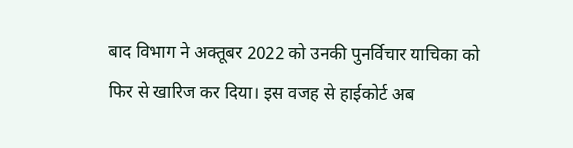बाद विभाग ने अक्तूबर 2022 को उनकी पुनर्विचार याचिका को फिर से खारिज कर दिया। इस वजह से हाईकोर्ट अब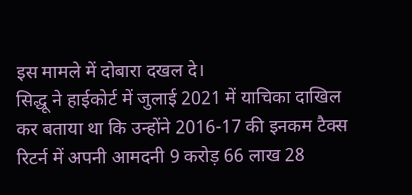इस मामले में दोबारा दखल दे।
सिद्धू ने हाईकोर्ट में जुलाई 2021 में याचिका दाखिल कर बताया था कि उन्होंने 2016-17 की इनकम टैक्स रिटर्न में अपनी आमदनी 9 करोड़ 66 लाख 28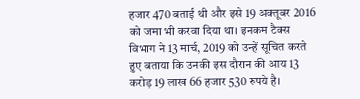हजार 470 बताई थी और इसे 19 अक्तूबर 2016 को जमा भी करवा दिया था। इनकम टैक्स विभाग ने 13 मार्च, 2019 को उन्हें सूचित करते हुए बताया कि उनकी इस दौरान की आय 13 करोड़ 19 लाख 66 हजार 530 रुपये है।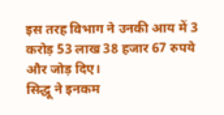इस तरह विभाग ने उनकी आय में 3 करोड़ 53 लाख 38 हजार 67 रुपये और जोड़ दिए।
सिद्धू ने इनकम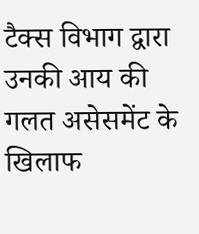टैक्स विभाग द्वारा उनकी आय की गलत असेसमेंट के खिलाफ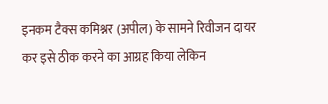इनकम टैक्स कमिश्नर (अपील) के सामने रिवीजन दायर कर इसे ठीक करने का आग्रह किया लेकिन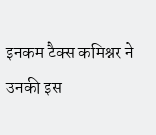इनकम टैक्स कमिश्नर ने उनकी इस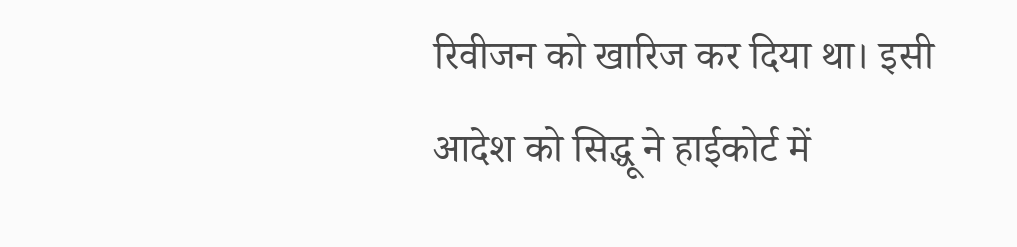रिवीजन को खारिज कर दिया था। इसी आदेश को सिद्धू ने हाईकोर्ट में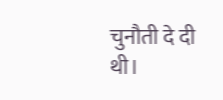चुनौती दे दी थी।